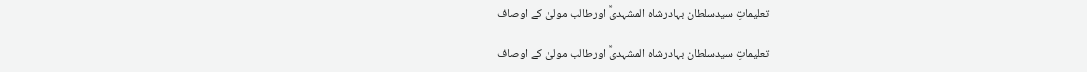تعلیماتِ سیدسلطان بہادرشاہ المشہدیؒ اورطالب مولیٰ کے اوصاف

تعلیماتِ سیدسلطان بہادرشاہ المشہدیؒ اورطالب مولیٰ کے اوصاف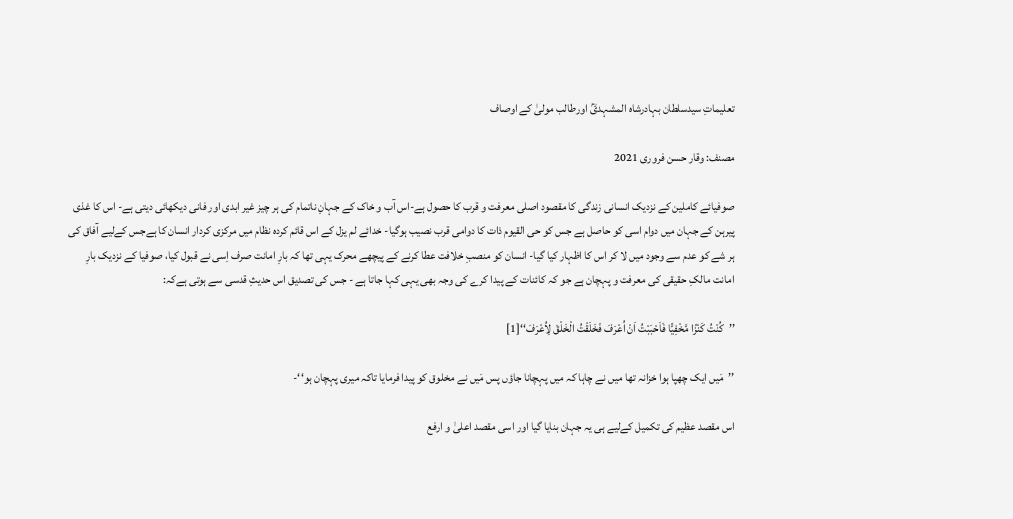تعلیماتِ سیدسلطان بہادرشاہ المشہدیؒ اورطالب مولیٰ کے اوصاف

مصنف: وقار حسن فروری 2021

صوفیائے کاملین کے نزدیک انسانی زندگی کا مقصود اصلی معرفت و قرب کا حصول ہے-اس آب و خاک کے جہانِ ناتمام کی ہر چیز غیر ابدی اور فانی دیکھائی دیتی ہے- اس کا غذی پیرہن کے جہان میں دوام اسی کو حاصل ہے جس کو حی القیوم ذات کا دوامی قرب نصیب ہوگیا- خدائے لم یزل کے اس قائم کردہ نظام میں مرکزی کردار انسان کا ہےجس کےلیے آفاق کی ہر شے کو عدم سے وجود میں لا کر اس کا اظہار کیا گیا- انسان کو منصبِ خلافت عطا کرنے کے پیچھے محرک یہی تھا کہ بارِ امانت صرف اِسی نے قبول کیا، صوفیا کے نزدیک بارِ امانت مالکِ حقیقی کی معرفت و پہچان ہے جو کہ کائنات کے پیدا کرے کی وجہ بھی یہی کہا جاتا ہے - جس کی تصدیق اس حدیثِ قدسی سے ہوتی ہےکہ:

’’کُنْتُ کَنْزًا مَّخْفِیًّا فَاَحْبَبْتُ اَنْ اُعْرَفَ فَخَلَقْتُ الْخَلْقَ لِاُعْرَفَ‘‘[1]

’’مَیں ایک چھپا ہوا خزانہ تھا میں نے چاہا کہ میں پہچانا جاؤں پس مَیں نے مخلوق کو پیدا فرمایا تاکہ میری پہچان ہو‘‘-

اس مقصد عظیم کی تکمیل کےلیے ہی یہ جہان بنایا گیا اور اسی مقصد اعلیٰ و ارفع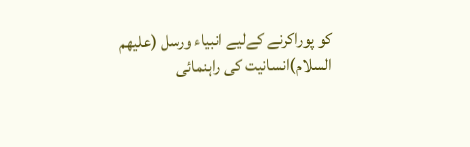کو پوراکرنے کےلیے انبیاء ورسل (علیھم السلام)انسانیت کی راہنمائی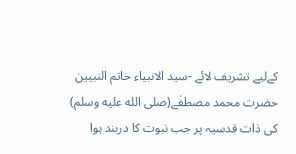کےلیے تشریف لائے -سید الانبیاء خاتم النبیین حضرت محمد مصطفٰے(صلى الله عليه وسلم) کی ذات قدسیہ پر جب نبوت کا دربند ہوا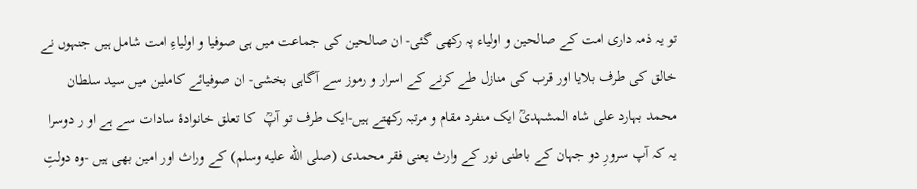تو یہ ذمہ داری امت کے صالحین و اولیاء پہ رکھی گئی- ان صالحین کی جماعت میں ہی صوفیا و اولیاءِ امت شامل ہیں جنہوں نے خالق کی طرف بلایا اور قرب کی منازل طے کرنے کے اسرار و رموز سے آگاہی بخشی- ان صوفیائے کاملین میں سید سلطان محمد بہارد علی شاہ المشہدیؒ ایک منفرد مقام و مرتبہ رکھتے ہیں-ایک طرف تو آپؒ  کا تعلق خانوادۂ سادات سے ہے او ر دوسرا  یہ کہ آپ سرورِ دو جہان کے باطنی نور کے وارث یعنی فقر محمدی (صلى الله عليه وسلم) کے وراث اور امین بھی ہیں -وہ دولتِ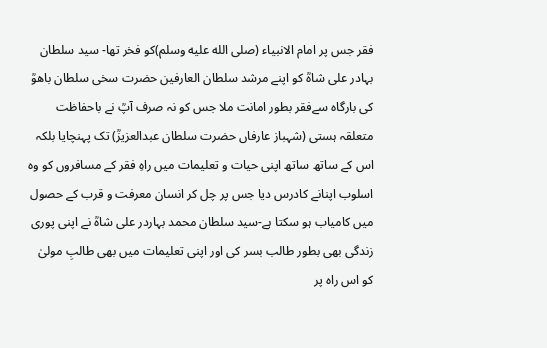فقر جس پر امام الانبیاء (صلى الله عليه وسلم)کو فخر تھا- سید سلطان بہادر علی شاہؒ کو اپنے مرشد سلطان العارفین حضرت سخی سلطان باھوؒ کی بارگاہ سےفقر بطور امانت ملا جس کو نہ صرف آپؒ نے باحفاظت متعلقہ ہستی (شہباز عارفاں حضرت سلطان عبدالعزیزؒ) تک پہنچایا بلکہ اس کے ساتھ ساتھ اپنی حیات و تعلیمات میں راہِ فقر کے مسافروں کو وہ اسلوب اپنانے کادرس دیا جس پر چل کر انسان معرفت و قرب کے حصول میں کامیاب ہو سکتا ہے-سید سلطان محمد بہاردر علی شاہؒ نے اپنی پوری زندگی بھی بطور طالب بسر کی اور اپنی تعلیمات میں بھی طالبِ مولیٰ کو اس راہ پر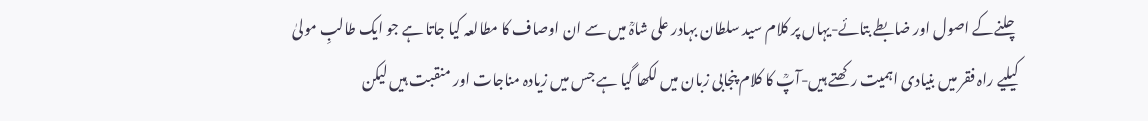چلنےکے اصول اور ضابطے بتائے-یہاں پر کلام سید سلطان بہادر علی شاہؒ میں سے ان اوصاف کا مطالعہ کیا جاتا ہے جو ایک طالبِ مولیٰ کیلیے راہ فقر میں بنیادی اہمیت رکھتے ہیں-آپؒ کا کلام پنجابی زبان میں لکھا گیا ہے جس میں زیادہ مناجات اور منقبت ہیں لیکن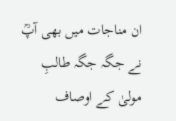ان مناجات میں بھی آپؒ نے جگہ جگہ طالبِ مولیٰ کے اوصاف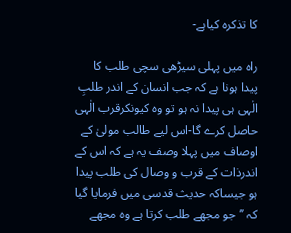کا تذکرہ کیاہے-

راہ میں پہلی سیڑھی سچی طلب کا پیدا ہونا ہے کہ جب انسان کے اندر طلبِ الٰہی ہی پیدا نہ ہو تو وہ کیونکرقرب الٰہی حاصل کرے گا-اس لیے طالب مولیٰ کے اوصاف میں پہلا وصف یہ ہے کہ اس کے اندرذات کے قرب و وصال کی طلب پیدا ہو جیساکہ حدیث قدسی میں فرمایا گیا کہ ’’جو مجھے طلب کرتا ہے وہ مجھے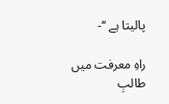پالیتا ہے ‘‘-

راہِ معرفت میں طالبِ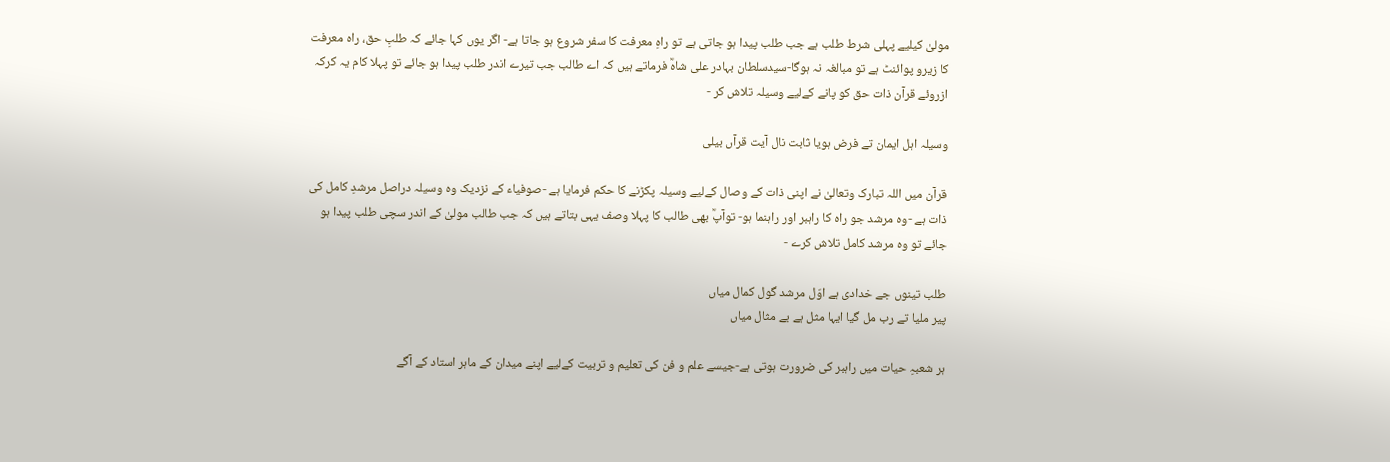مولیٰ کیلیے پہلی شرط طلب ہے جب طلب پیدا ہو جاتی ہے تو راہِ معرفت کا سفر شروع ہو جاتا ہے- اگر یوں کہا جائے کہ طلبِ حق، راہ معرفت کا زیرو پوائنٹ ہے تو مبالغہ نہ ہوگا-سیدسلطان بہادر علی شاہؒ فرماتے ہیں کہ اے طالب جب تیرے اندر طلب پیدا ہو جائے تو پہلا کام یہ کرکہ ازروئے قرآن ذات حق کو پانے کےلیے وسیلہ تلاش کر -

وسیلہ اہل ایمان تے فرض ہویا ثابت نال آیت قرآں بیلی

قرآن میں اللہ تبارک وتعالیٰ نے اپنی ذات کے وصال کےلیے وسیلہ پکڑنے کا حکم فرمایا ہے -صوفیاء کے نزدیک وہ وسیلہ دراصل مرشدِ کامل کی ذات ہے -وہ مرشد جو راہ کا راہبر اور راہنما ہو- توآپؒ بھی طالب کا پہلا وصف یہی بتاتے ہیں کہ جب طالب مولیٰ کے اندر سچی طلب پیدا ہو جائے تو وہ مرشد کامل تلاش کرے -

طلب تینوں جے خدادی ہے اوّل مرشد گول کمال میاں
پیر ملیا تے رب مل گیا ایہا مثل ہے بے مثال میاں

ہر شعبہِ حیات میں راہبر کی ضرورت ہوتی ہے-جیسے علم و فن کی تعلیم و تربیت کےلیے اپنے میدان کے ماہر استاد کے آگے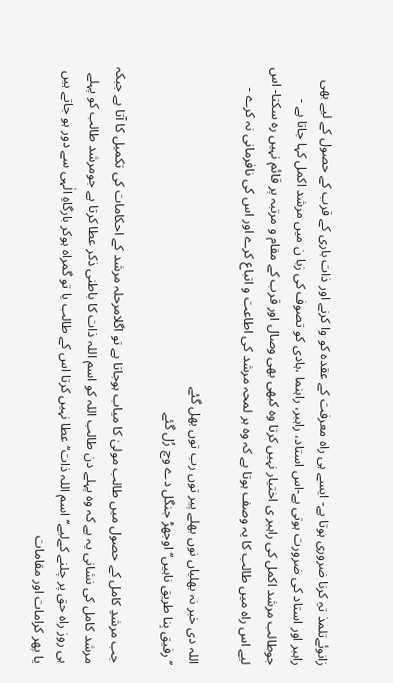زانوئےتلمذ تہِ کرنا ضروری ہوتا ہے- ایسے ہی راہ معرفت کے عقدہ کو وا کرنے اور ذات باری کے قرب کے حصول کے لیے بھی راہبر اور استاد کی ضرورت ہوتی ہے-اس استاد، راہبر، راہنما ،ہادی کو تصوف کی زبا ن میں مرشد اکمل کہا جاتا ہے - جوطالب مرشد اکمل کی راہبر ی اختیار نہیں کرتا وہ کبھی بھی وصال اور قرب کے مقام و مرتبہ پر قائم نہیں رہ سکتا- اس لیے اس راہ میں طالب کا یہ وصف ہوتا ہے کہ وہ ہر لمحہ مرشد کی اطاعت و اتباع کرے اور اس کی نافرمانی نہ کرے -

اللہ دی خبر نہ بھلیاں نوں بھلے پیر توں رب توں بھل گئے
’’رفیق بِنا طریق ناہیں‘‘ اوجھڑ جنگل دے وچ رُل گئے

جب مرشدِ کامل کے حصول میں طالب مولیٰ کا میاب ہوجاتا ہے تو اگلامرحلہ مرشد کے احکامات کی تکمیل کا آتا ہے جبکہ مرشد کامل کی نشانی یہ ہے کہ وہ پہلے دن طالب اللہ کو اسم اللہ ذات کا باطنی ذکر عطا کرتا ہے جومرشد طالب کو پہلے ہی روز راہ حق پر چلنے کےلیے’’اسم اللہ ذات‘‘عطا نہیں کرتا اس کے طالب یا تو گمراہ ہوکر بارگاہِ الٰہی سے دور ہو جاتے ہیں یا پھر کرامات اور مقامات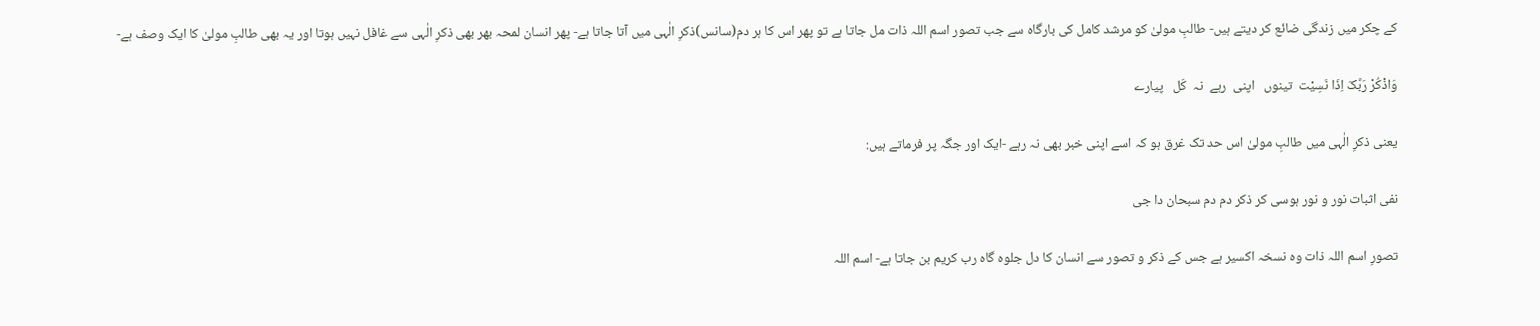کے چکر میں زندگی ضائع کر دیتے ہیں- طالبِ مولیٰ کو مرشد کامل کی بارگاہ سے جب تصور اسم اللہ ذات مل جاتا ہے تو پھر اس کا ہر دم(سانس)ذکرِ الٰہی میں آتا جاتا ہے- پھر انسان لمحہ بھر بھی ذکرِ الٰہی سے غافل نہیں ہوتا اور یہ بھی طالبِ مولیٰ کا ایک وصف ہے-

وَاذْکُرْ رَبَّکَ اِذَا نَسِیْت  تینوں   اپنی  رہے  نہ  کَل   پیارے

یعنی ذکرِ الٰہی میں طالبِ مولیٰ اس حد تک غرق ہو کہ اسے اپنی خبر بھی نہ رہے -ایک اور جگہ پر فرماتے ہیں:

نفی اثبات نور و نور ہوسی کر ذکر دم دم سبحان دا جی

تصورِ اسم اللہ ذات وہ نسخہ اکسیر ہے جس کے ذکر و تصور سے انسان کا دل جلوہ گاہ رب کریم بن جاتا ہے- اسم اللہ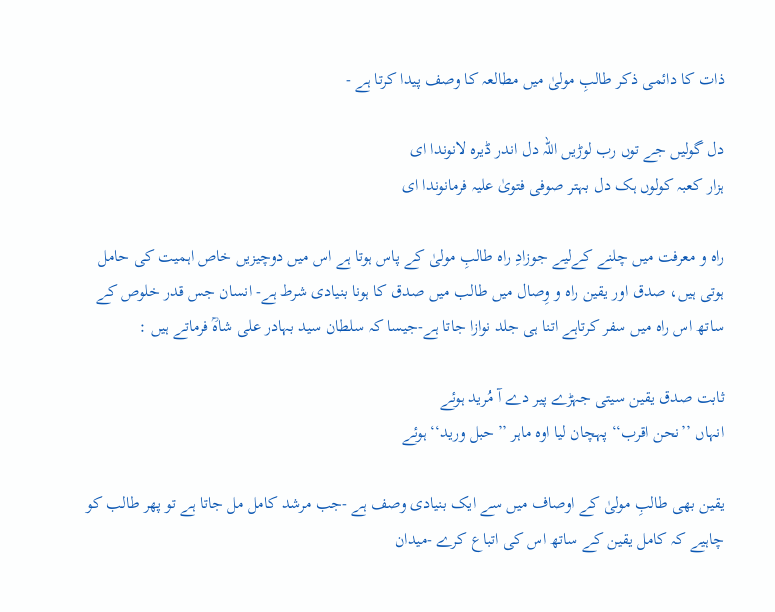ذات کا دائمی ذکر طالبِ مولیٰ میں مطالعہ کا وصف پیدا کرتا ہے -

دل گولیں جے توں رب لوڑیں اللہ دل اندر ڈیرہ لانوندا ای
ہزار کعبہ کولوں ہک دل بہتر صوفی فتویٰ علیہ فرمانوندا ای

راہ و معرفت میں چلنے کےلیے جوزادِ راہ طالبِ مولیٰ کے پاس ہوتا ہے اس میں دوچیزیں خاص اہمیت کی حامل ہوتی ہیں، صدق اور یقین راہ و وِصال میں طالب میں صدق کا ہونا بنیادی شرط ہے- انسان جس قدر خلوص کے ساتھ اس راہ میں سفر کرتاہے اتنا ہی جلد نوازا جاتا ہے-جیسا کہ سلطان سید بہادر علی شاہؒ فرماتے ہیں :

ثابت صدق یقین سیتی جہڑے پیر دے آ مُرید ہوئے
انہاں ’’نحن اقرب‘‘ پہچان لیا اوہ ماہر ’’حبل ورید‘‘ ہوئے

یقین بھی طالبِ مولیٰ کے اوصاف میں سے ایک بنیادی وصف ہے -جب مرشد کامل مل جاتا ہے تو پھر طالب کو چاہیے کہ کامل یقین کے ساتھ اس کی اتباع کرے -میدان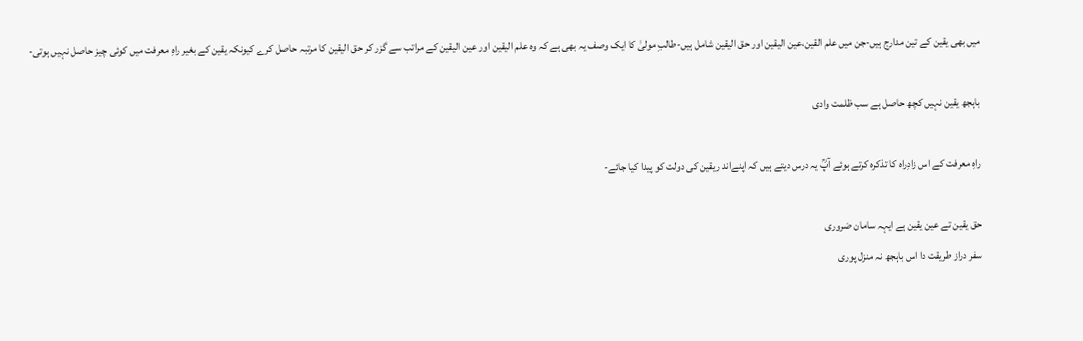میں بھی یقین کے تین مدارج ہیں-جن میں علم القین،عین الیقین اور حق الیقین شامل ہیں-طالبِ مولیٰ کا ایک وصف یہ بھی ہے کہ وہ علم الیقین اور عین الیقین کے مراتب سے گزر کر حق الیقین کا مرتبہ حاصل کرے کیونکہ یقین کے بغیر راہِ معرفت میں کوئی چیز حاصل نہیں ہوتی-

باہجھ یقین نہیں کچھ حاصل ہے سب ظلمت وادی

راہِ معرفت کے اس زادِراہ کا تذکرہ کرتے ہوئے آپؒ یہ درس دیتے ہیں کہ اپنےاند ریقین کی دولت کو پیدا کیا جائے-

حق یقین تے عین یقین ہے ایہہ سامان ضروری
سفر دراز طریقت دا اس باہجھ نہ منزل پوری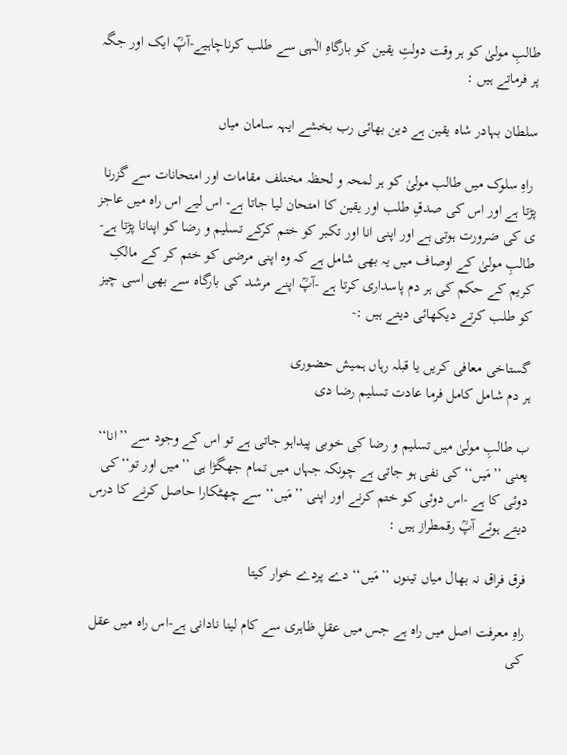طالبِ مولیٰ کو ہر وقت دولتِ یقین کو بارگاہِ الٰہی سے طلب کرناچاہیے-آپؒ ایک اور جگہ پر فرماتے ہیں :

سلطان بہادر شاہ یقین ہے دین بھائی رب بخشے ایہہ سامان میاں

 راہِ سلوک میں طالب مولیٰ کو ہر لمحہ و لحظہ مختلف مقامات اور امتحانات سے گزرنا پڑتا ہے اور اس کی صدقِ طلب اور یقین کا امتحان لیا جاتا ہے- اس لیے اس راہ میں عاجز ی کی ضرورت ہوتی ہے اور اپنی انا اور تکبر کو ختم کرکے تسلیم و رضا کو اپنانا پڑتا ہے-طالبِ مولیٰ کے اوصاف میں یہ بھی شامل ہے کہ وہ اپنی مرضی کو ختم کر کے مالکِ کریم کے حکم کی ہر دم پاسداری کرتا ہے -آپؒ اپنے مرشد کی بارگاہ سے بھی اسی چیز کو طلب کرتے دیکھائی دیتے ہیں :-

گستاخی معافی کریں یا قبلہ رہاں ہمیش حضوری
ہر دم شامل کامل فرما عادت تسلیم رضا دی

ب طالبِ مولیٰ میں تسلیم و رضا کی خوبی پیداہو جاتی ہے تو اس کے وجود سے ’’انا‘‘ یعنی ’’مَیں‘‘ کی نفی ہو جاتی ہے چونکہ جہاں میں تمام جھگڑا ہی ’’میں اور تو‘‘کی دوئی کا ہے -اس دوئی کو ختم کرنے اور اپنی ’’مَیں‘‘ سے چھٹکارا حاصل کرنے کا درس دیتے ہوئے آپؒ رقمطراز ہیں :

فرق فراق نہ بھال میاں تینوں ’’مَیں‘‘ دے پردے خوار کیتا

راہِ معرفت اصل میں راہ ہے جس میں عقلِ ظاہری سے کام لینا نادانی ہے-اس راہ میں عقل کی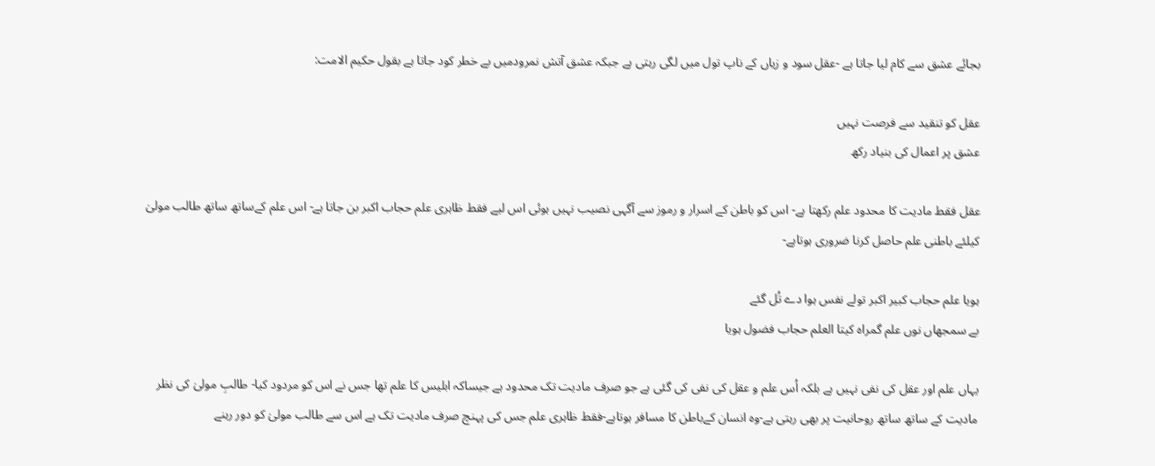بجائے عشق سے کام لیا جاتا ہے -عقل سود و زیاں کے ناپ تول میں لگی رہتی ہے جبکہ عشق آتش نمرودمیں بے خطر کود جاتا ہے بقول حکیم الامت:

عقل کو تنقید سے فرصت نہیں
عشق پر اعمال کی بنیاد رکھ

عقل فقط مادیت کا محدود علم رکھتا ہے- اس کو باطن کے اسرار و رموز سے آگہی نصیب نہیں ہوئی اس لیے فقط ظاہری علم حجاب اکبر بن جاتا ہے- اس علم کےساتھ ساتھ طالب مولیٰ کیلئے باطنی علم حاصل کرنا ضروری ہوتاہے-

ہویا علم حجاب کبیر اکبر تولے نفس ہوا دے تُل گئے
بے سمجھاں نوں علم گمراہ کیتا العلم حجاب فضول ہویا

یہاں علم اور عقل کی نفی نہیں ہے بلکہ اُس علم و عقل کی نفی کی گئی ہے جو صرف مادیت تک محدود ہے جیساکہ ابلیس کا علم تھا جس نے اس کو مردود کیا- طالبِ مولیٰ کی نظر مادیت کے ساتھ ساتھ روحانیت پر بھی رہتی ہے-وہ انسان کےباطن کا مسافر ہوتاہے-فقط ظاہری علم جس کی پہنچ صرف مادیت تک ہے اس سے طالب مولیٰ کو دور رہنے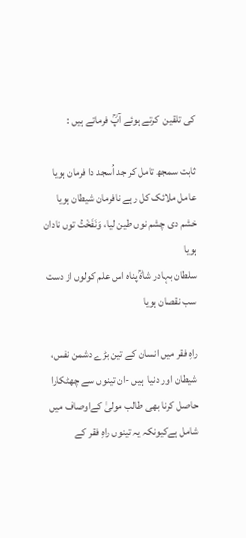کی تلقین  کرتے ہوئے آپؒ فرماتے ہیں :

ثابت سمجھ تامل کر جد اُسجد دا فرمان ہویا
عامل ملائک کل رہے نافرمان شیطان ہویا
خشم دی چشم نوں طین لیا، وَنَفَخْتُ توں نادان ہویا
سلطان بہادر شاہؒ پناہ اس علم کولوں از دست سب نقصان ہویا

راہِ فقر میں انسان کے تین بڑے دشمن نفس، شیطان اور دنیا  ہیں -ان تینوں سے چھٹکارا حاصل کرنا بھی طالب مولیٰ کےاوصاف میں شامل ہےکیونکہ یہ تینوں راہِ فقر کے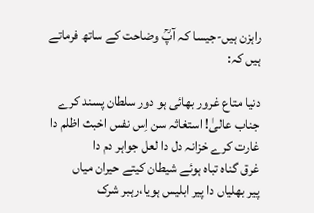راہزن ہیں-جیسا کہ آپؒ وضاحت کے ساتھ فرماتے ہیں کہ:

دنیا متاع غرور بھائی ہو دور سلطان پسند کرے
جناب عالیٰ! استغاثہ سن اِس نفس اخبث اظلم دا
غارت کرے خزانہ دل دا لعل جواہر دم دا
غرق گناہ تباہ ہوئے شیطان کیتے حیران میاں
پیر بھلیاں دا پیر ابلیس ہویا،رہبر شرک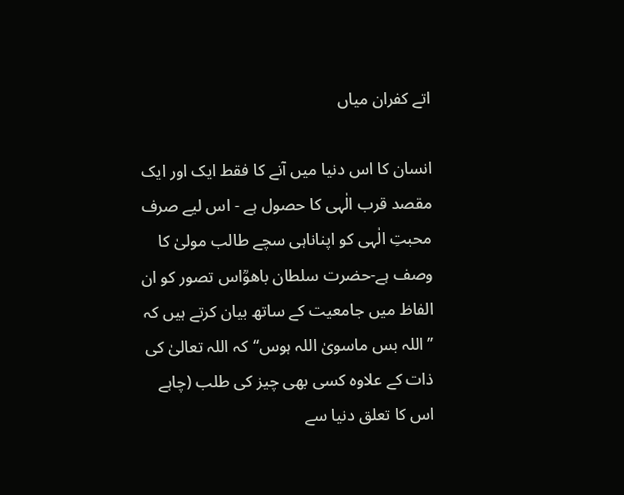اتے کفران میاں

انسان کا اس دنیا میں آنے کا فقط ایک اور ایک مقصد قرب الٰہی کا حصول ہے - اس لیے صرف محبتِ الٰہی کو اپناناہی سچے طالب مولیٰ کا وصف ہے-حضرت سلطان باھوؒاس تصور کو ان الفاظ میں جامعیت کے ساتھ بیان کرتے ہیں کہ ’’اللہ بس ماسویٰ اللہ ہوس‘‘کہ اللہ تعالیٰ کی ذات کے علاوہ کسی بھی چیز کی طلب (چاہے اس کا تعلق دنیا سے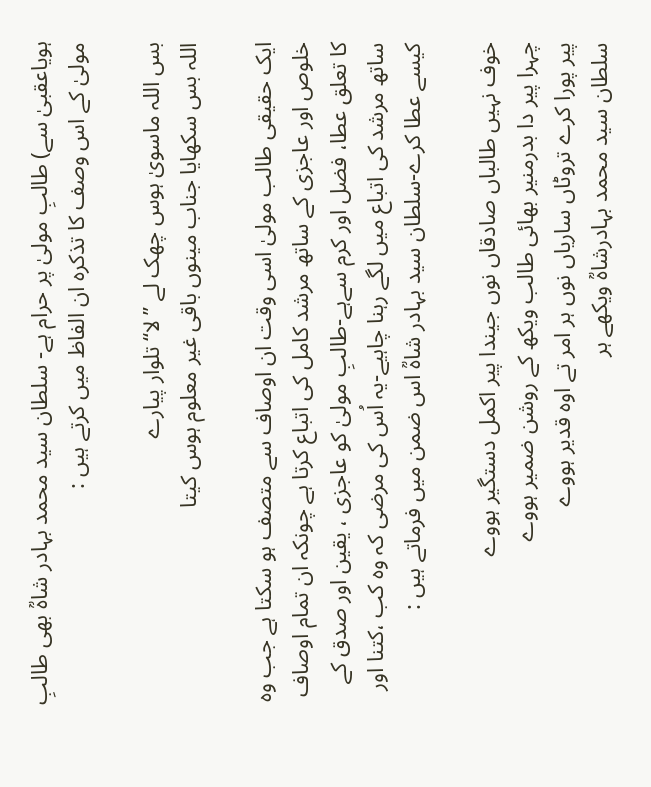ہویاعقبیٰ سے) طالبِ مولیٰ پر حرام ہے- سلطان سید محمد بہادر شاہؒ بھی طالبِ مولیٰ کے اس وصف کا تذکرہ ان الفاظ میں کرتے ہیں :

بس اللہ ماسویٰ ہوس چھک لے ’’لا‘‘ تلوار پیارے
اللہ بس سکھایا جناب مینوں باقی غیر معلوم ہوس کیتا

ایک حقیقی طالب مولیٰ اسی وقت ان اوصاف سے متصف ہو سکتا ہے جب وہ خلوص اور عاجزی کے ساتھ مرشد کامل کی اتباع کرتا ہے چونکہ ان تمام اوصاف کا تعلق عطا، فضل اور کرم سےہے-طالبِ مولیٰ کو عاجزی ، یقین اور صدق کے ساتھ مرشد کی اتباع میں لگے رہنا چاہیے-یہ اُس کی مرضی کہ وہ کب ،کتنا اور کیسے عطا کرے-سلطان سید بہادر شاہؒ اس ضمن میں فرماتے ہیں :

خوف نہیں طالباں صادقاں نوں جیندا پیر اکمل دستگیر ہووے
چہرا پیر دا بدرمنیر بھائی طالب ویکھ کے روشن ضمیر ہووے
پیر پورا کرے تروٹاں ساریاں نوں ہر امر تے اوہ قدیر ہووے
سلطان سید محمد بہادرشاہؒ ویکھے ہر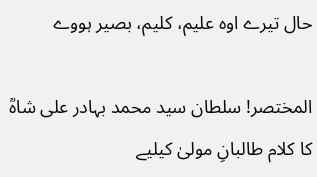حال تیرے اوہ علیم، کلیم، بصیر ہووے

المختصر! سلطان سید محمد بہادر علی شاہؒ کا کلام طالبانِ مولیٰ کیلیے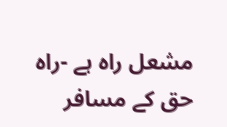مشعل راہ ہے -راہ حق کے مسافر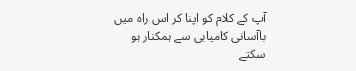آپ کے کلام کو اپنا کر اس راہ میں باآسانی کامیابی سے ہمکنار ہو سکتے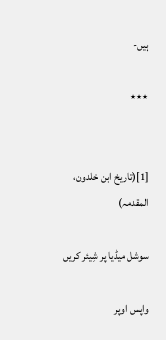ہیں-

٭٭٭


[1](تاریخ ابن خلدون، المقدمہ)

سوشل میڈیا پر شِیئر کریں

واپس اوپر